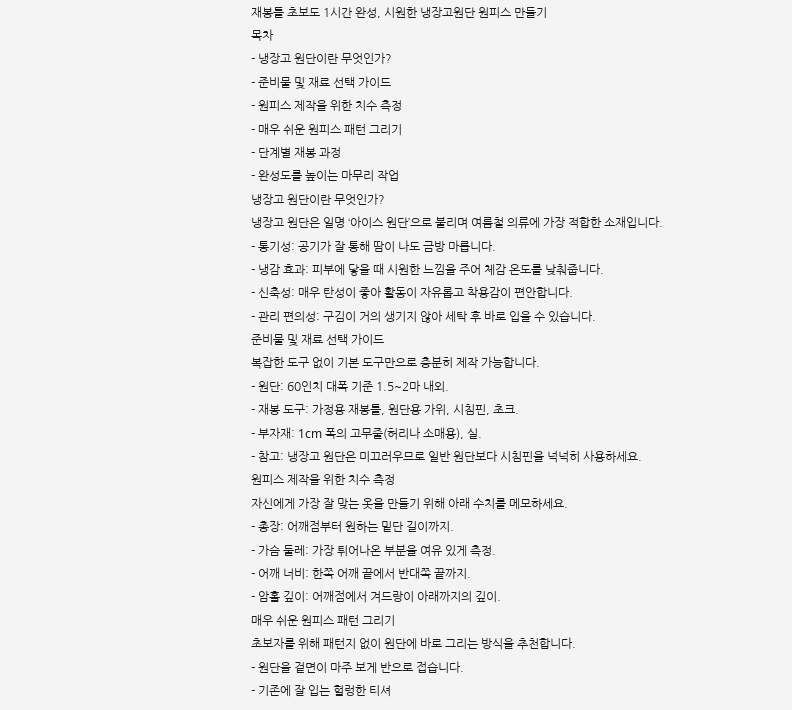재봉틀 초보도 1시간 완성, 시원한 냉장고원단 원피스 만들기
목차
- 냉장고 원단이란 무엇인가?
- 준비물 및 재료 선택 가이드
- 원피스 제작을 위한 치수 측정
- 매우 쉬운 원피스 패턴 그리기
- 단계별 재봉 과정
- 완성도를 높이는 마무리 작업
냉장고 원단이란 무엇인가?
냉장고 원단은 일명 ‘아이스 원단’으로 불리며 여름철 의류에 가장 적합한 소재입니다.
- 통기성: 공기가 잘 통해 땀이 나도 금방 마릅니다.
- 냉감 효과: 피부에 닿을 때 시원한 느낌을 주어 체감 온도를 낮춰줍니다.
- 신축성: 매우 탄성이 좋아 활동이 자유롭고 착용감이 편안합니다.
- 관리 편의성: 구김이 거의 생기지 않아 세탁 후 바로 입을 수 있습니다.
준비물 및 재료 선택 가이드
복잡한 도구 없이 기본 도구만으로 충분히 제작 가능합니다.
- 원단: 60인치 대폭 기준 1.5~2마 내외.
- 재봉 도구: 가정용 재봉틀, 원단용 가위, 시침핀, 초크.
- 부자재: 1cm 폭의 고무줄(허리나 소매용), 실.
- 참고: 냉장고 원단은 미끄러우므로 일반 원단보다 시침핀을 넉넉히 사용하세요.
원피스 제작을 위한 치수 측정
자신에게 가장 잘 맞는 옷을 만들기 위해 아래 수치를 메모하세요.
- 총장: 어깨점부터 원하는 밑단 길이까지.
- 가슴 둘레: 가장 튀어나온 부분을 여유 있게 측정.
- 어깨 너비: 한쪽 어깨 끝에서 반대쪽 끝까지.
- 암홀 깊이: 어깨점에서 겨드랑이 아래까지의 깊이.
매우 쉬운 원피스 패턴 그리기
초보자를 위해 패턴지 없이 원단에 바로 그리는 방식을 추천합니다.
- 원단을 겉면이 마주 보게 반으로 접습니다.
- 기존에 잘 입는 헐렁한 티셔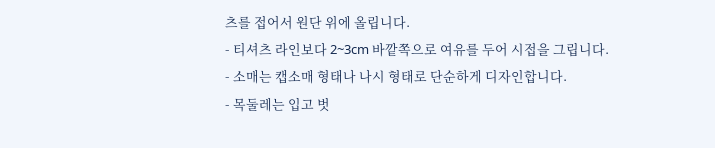츠를 접어서 원단 위에 올립니다.
- 티셔츠 라인보다 2~3cm 바깥쪽으로 여유를 두어 시접을 그립니다.
- 소매는 캡소매 형태나 나시 형태로 단순하게 디자인합니다.
- 목둘레는 입고 벗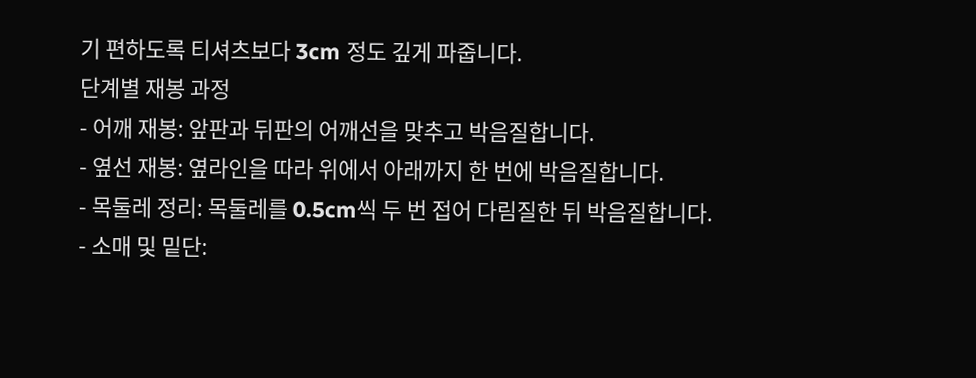기 편하도록 티셔츠보다 3cm 정도 깊게 파줍니다.
단계별 재봉 과정
- 어깨 재봉: 앞판과 뒤판의 어깨선을 맞추고 박음질합니다.
- 옆선 재봉: 옆라인을 따라 위에서 아래까지 한 번에 박음질합니다.
- 목둘레 정리: 목둘레를 0.5cm씩 두 번 접어 다림질한 뒤 박음질합니다.
- 소매 및 밑단: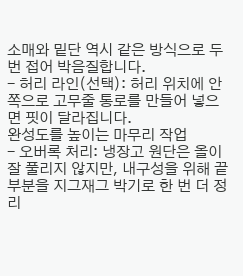소매와 밑단 역시 같은 방식으로 두 번 접어 박음질합니다.
- 허리 라인(선택): 허리 위치에 안쪽으로 고무줄 통로를 만들어 넣으면 핏이 달라집니다.
완성도를 높이는 마무리 작업
- 오버록 처리: 냉장고 원단은 올이 잘 풀리지 않지만, 내구성을 위해 끝부분을 지그재그 박기로 한 번 더 정리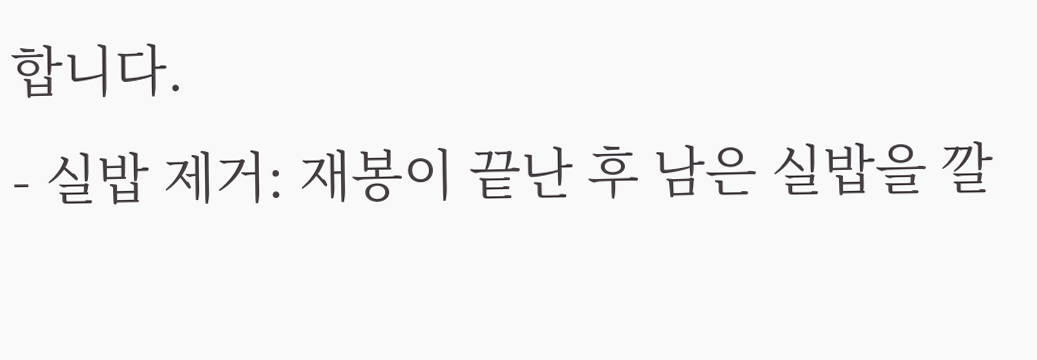합니다.
- 실밥 제거: 재봉이 끝난 후 남은 실밥을 깔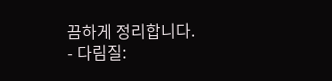끔하게 정리합니다.
- 다림질: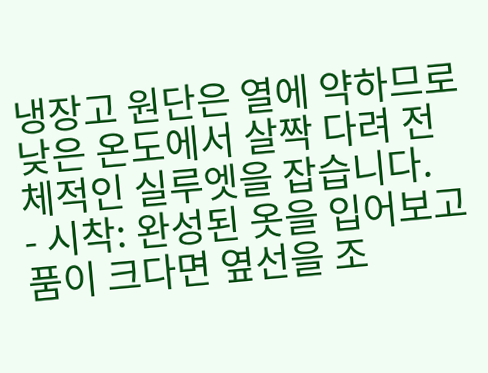냉장고 원단은 열에 약하므로 낮은 온도에서 살짝 다려 전체적인 실루엣을 잡습니다.
- 시착: 완성된 옷을 입어보고 품이 크다면 옆선을 조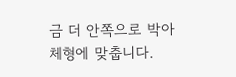금 더 안쪽으로 박아 체형에 맞춥니다.